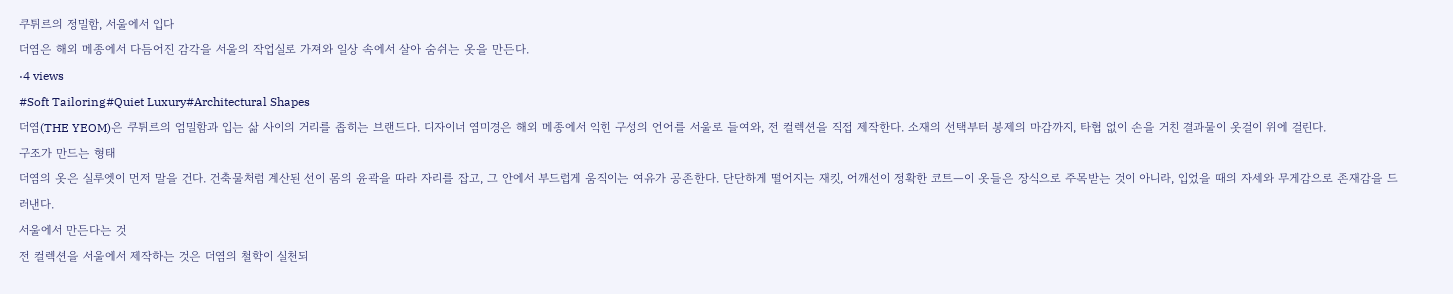쿠튀르의 정밀함, 서울에서 입다
더염은 해외 메종에서 다듬어진 감각을 서울의 작업실로 가져와 일상 속에서 살아 숨쉬는 옷을 만든다.
·4 views
#Soft Tailoring#Quiet Luxury#Architectural Shapes
더염(THE YEOM)은 쿠튀르의 엄밀함과 입는 삶 사이의 거리를 좁히는 브랜드다. 디자이너 염미경은 해외 메종에서 익힌 구성의 언어를 서울로 들여와, 전 컬렉션을 직접 제작한다. 소재의 선택부터 봉제의 마감까지, 타협 없이 손을 거친 결과물이 옷걸이 위에 걸린다.
구조가 만드는 형태
더염의 옷은 실루엣이 먼저 말을 건다. 건축물처럼 계산된 선이 몸의 윤곽을 따라 자리를 잡고, 그 안에서 부드럽게 움직이는 여유가 공존한다. 단단하게 떨어지는 재킷, 어깨선이 정확한 코트—이 옷들은 장식으로 주목받는 것이 아니라, 입었을 때의 자세와 무게감으로 존재감을 드러낸다.
서울에서 만든다는 것
전 컬렉션을 서울에서 제작하는 것은 더염의 철학이 실천되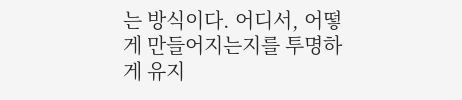는 방식이다. 어디서, 어떻게 만들어지는지를 투명하게 유지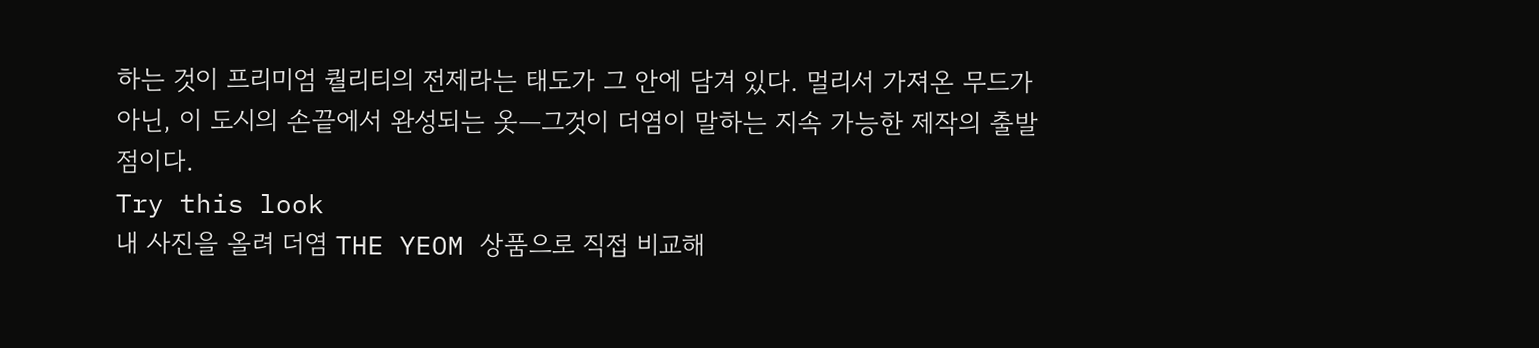하는 것이 프리미엄 퀄리티의 전제라는 태도가 그 안에 담겨 있다. 멀리서 가져온 무드가 아닌, 이 도시의 손끝에서 완성되는 옷—그것이 더염이 말하는 지속 가능한 제작의 출발점이다.
Try this look
내 사진을 올려 더염 THE YEOM 상품으로 직접 비교해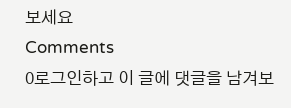보세요
Comments
0로그인하고 이 글에 댓글을 남겨보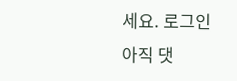세요. 로그인
아직 댓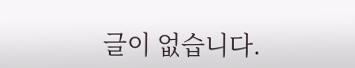글이 없습니다.